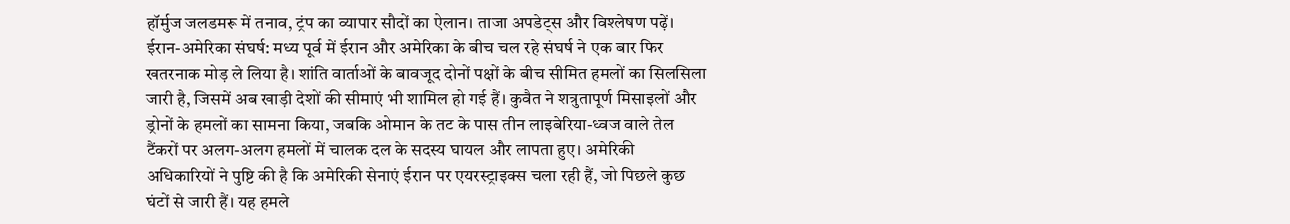हॉर्मुज जलडमरू में तनाव, ट्रंप का व्यापार सौदों का ऐलान। ताजा अपडेट्स और विश्लेषण पढ़ें।
ईरान-अमेरिका संघर्ष: मध्य पूर्व में ईरान और अमेरिका के बीच चल रहे संघर्ष ने एक बार फिर खतरनाक मोड़ ले लिया है। शांति वार्ताओं के बावजूद दोनों पक्षों के बीच सीमित हमलों का सिलसिला जारी है, जिसमें अब खाड़ी देशों की सीमाएं भी शामिल हो गई हैं। कुवैत ने शत्रुतापूर्ण मिसाइलों और ड्रोनों के हमलों का सामना किया, जबकि ओमान के तट के पास तीन लाइबेरिया-ध्वज वाले तेल टैंकरों पर अलग-अलग हमलों में चालक दल के सदस्य घायल और लापता हुए। अमेरिकी अधिकारियों ने पुष्टि की है कि अमेरिकी सेनाएं ईरान पर एयरस्ट्राइक्स चला रही हैं, जो पिछले कुछ घंटों से जारी हैं। यह हमले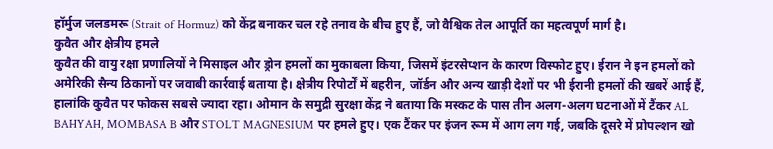हॉर्मुज जलडमरू (Strait of Hormuz) को केंद्र बनाकर चल रहे तनाव के बीच हुए हैं, जो वैश्विक तेल आपूर्ति का महत्वपूर्ण मार्ग है।
कुवैत और क्षेत्रीय हमले
कुवैत की वायु रक्षा प्रणालियों ने मिसाइल और ड्रोन हमलों का मुकाबला किया, जिसमें इंटरसेप्शन के कारण विस्फोट हुए। ईरान ने इन हमलों को अमेरिकी सैन्य ठिकानों पर जवाबी कार्रवाई बताया है। क्षेत्रीय रिपोर्टों में बहरीन, जॉर्डन और अन्य खाड़ी देशों पर भी ईरानी हमलों की खबरें आई हैं, हालांकि कुवैत पर फोकस सबसे ज्यादा रहा। ओमान के समुद्री सुरक्षा केंद्र ने बताया कि मस्कट के पास तीन अलग-अलग घटनाओं में टैंकर AL BAHYAH, MOMBASA B और STOLT MAGNESIUM पर हमले हुए। एक टैंकर पर इंजन रूम में आग लग गई, जबकि दूसरे में प्रोपल्शन खो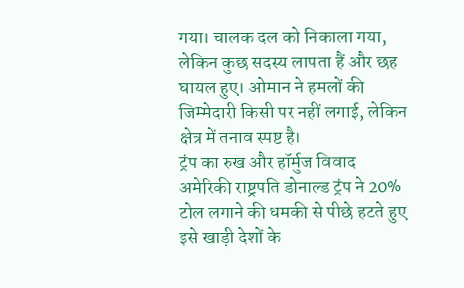गया। चालक दल को निकाला गया, लेकिन कुछ सदस्य लापता हैं और छह घायल हुए। ओमान ने हमलों की जिम्मेदारी किसी पर नहीं लगाई, लेकिन क्षेत्र में तनाव स्पष्ट है।
ट्रंप का रुख और हॉर्मुज विवाद
अमेरिकी राष्ट्रपति डोनाल्ड ट्रंप ने 20% टोल लगाने की धमकी से पीछे हटते हुए इसे खाड़ी देशों के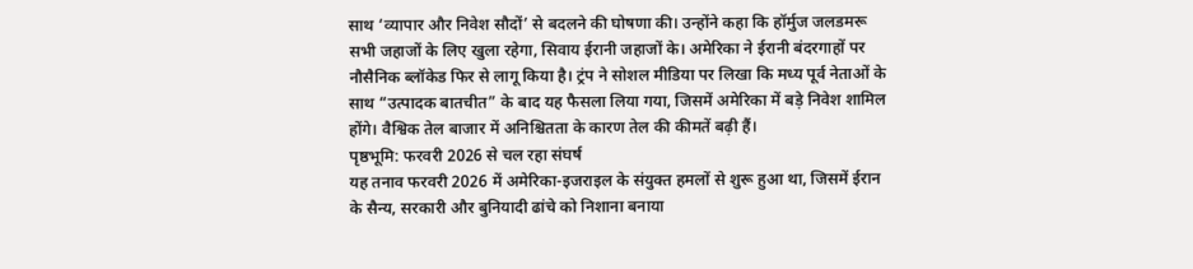साथ ‘व्यापार और निवेश सौदों’ से बदलने की घोषणा की। उन्होंने कहा कि हॉर्मुज जलडमरू सभी जहाजों के लिए खुला रहेगा, सिवाय ईरानी जहाजों के। अमेरिका ने ईरानी बंदरगाहों पर नौसैनिक ब्लॉकेड फिर से लागू किया है। ट्रंप ने सोशल मीडिया पर लिखा कि मध्य पूर्व नेताओं के साथ “उत्पादक बातचीत” के बाद यह फैसला लिया गया, जिसमें अमेरिका में बड़े निवेश शामिल होंगे। वैश्विक तेल बाजार में अनिश्चितता के कारण तेल की कीमतें बढ़ी हैं।
पृष्ठभूमि: फरवरी 2026 से चल रहा संघर्ष
यह तनाव फरवरी 2026 में अमेरिका-इजराइल के संयुक्त हमलों से शुरू हुआ था, जिसमें ईरान के सैन्य, सरकारी और बुनियादी ढांचे को निशाना बनाया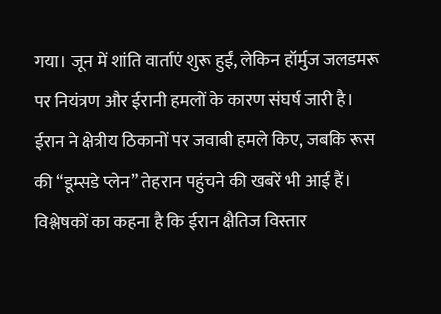गया। जून में शांति वार्ताएं शुरू हुईं, लेकिन हॉर्मुज जलडमरू पर नियंत्रण और ईरानी हमलों के कारण संघर्ष जारी है। ईरान ने क्षेत्रीय ठिकानों पर जवाबी हमले किए, जबकि रूस की “डूम्सडे प्लेन” तेहरान पहुंचने की खबरें भी आई हैं। विश्लेषकों का कहना है कि ईरान क्षैतिज विस्तार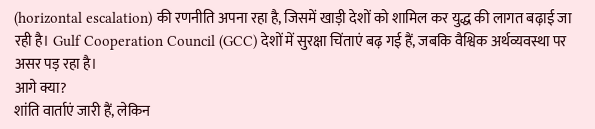(horizontal escalation) की रणनीति अपना रहा है, जिसमें खाड़ी देशों को शामिल कर युद्ध की लागत बढ़ाई जा रही है। Gulf Cooperation Council (GCC) देशों में सुरक्षा चिंताएं बढ़ गई हैं, जबकि वैश्विक अर्थव्यवस्था पर असर पड़ रहा है।
आगे क्या?
शांति वार्ताएं जारी हैं, लेकिन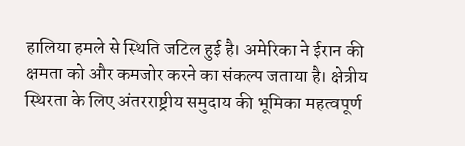हालिया हमले से स्थिति जटिल हुई है। अमेरिका ने ईरान की क्षमता को और कमजोर करने का संकल्प जताया है। क्षेत्रीय स्थिरता के लिए अंतरराष्ट्रीय समुदाय की भूमिका महत्वपूर्ण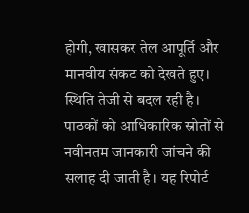होगी, खासकर तेल आपूर्ति और मानवीय संकट को देखते हुए। स्थिति तेजी से बदल रही है। पाठकों को आधिकारिक स्रोतों से नवीनतम जानकारी जांचने की सलाह दी जाती है। यह रिपोर्ट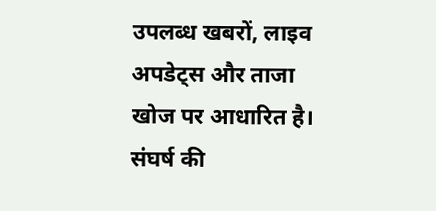उपलब्ध खबरों, लाइव अपडेट्स और ताजा खोज पर आधारित है। संघर्ष की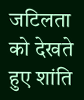जटिलता को देखते हुए शांति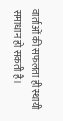वार्ताओं की सफलता ही स्थायी समाधान हो सकती है।